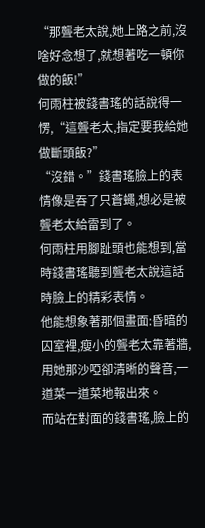“那聾老太說,她上路之前,沒啥好念想了,就想著吃一頓你做的飯!”
何雨柱被錢書瑤的話說得一愣,“這聾老太,指定要我給她做斷頭飯?”
“沒錯。”錢書瑤臉上的表情像是吞了只蒼蠅,想必是被聾老太給雷到了。
何雨柱用腳趾頭也能想到,當時錢書瑤聽到聾老太說這話時臉上的精彩表情。
他能想象著那個畫面:昏暗的囚室裡,瘦小的聾老太靠著牆,用她那沙啞卻清晰的聲音,一道菜一道菜地報出來。
而站在對面的錢書瑤,臉上的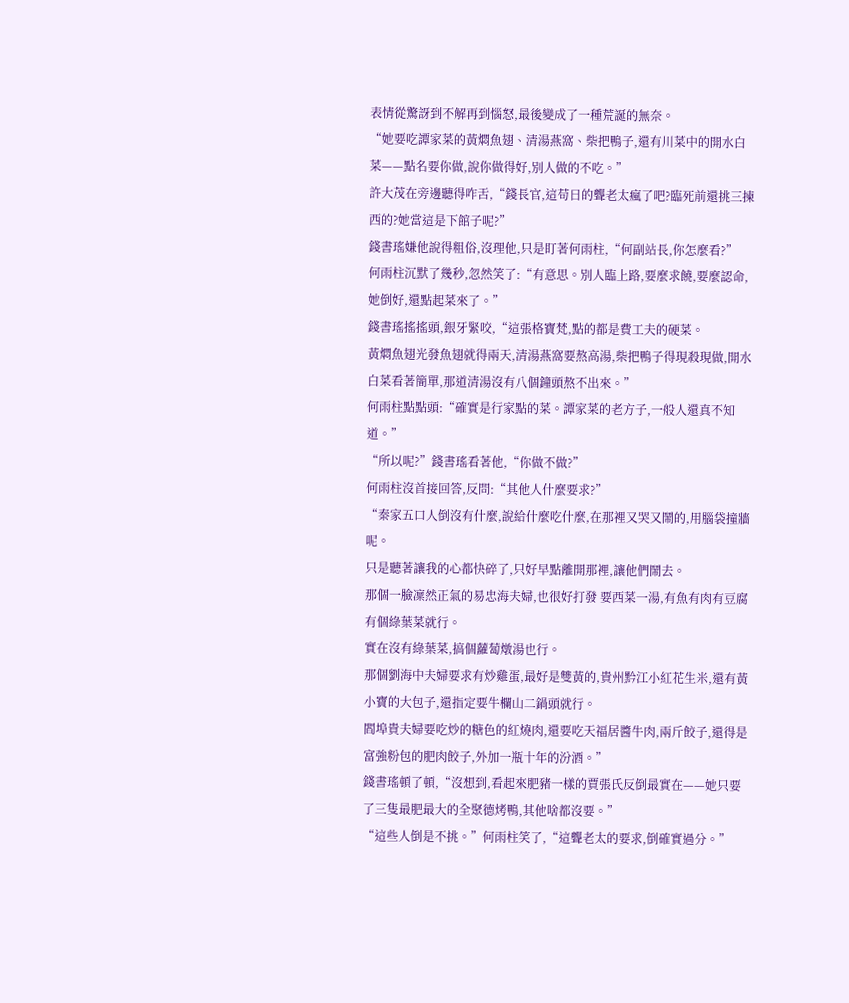表情從驚訝到不解再到惱怒,最後變成了一種荒誕的無奈。
“她要吃譚家菜的黃燜魚翅、清湯燕窩、柴把鴨子,還有川菜中的開水白菜——點名要你做,說你做得好,別人做的不吃。”
許大茂在旁邊聽得咋舌,“錢長官,這苟日的聾老太瘋了吧?臨死前還挑三揀西的?她當這是下館子呢?”
錢書瑤嫌他說得粗俗,沒理他,只是盯著何雨柱,“何副站長,你怎麼看?”
何雨柱沉默了幾秒,忽然笑了:“有意思。別人臨上路,要麼求饒,要麼認命,她倒好,還點起菜來了。”
錢書瑤搖搖頭,銀牙緊咬,“這張格寶梵,點的都是費工夫的硬菜。
黃燜魚翅光發魚翅就得兩天,清湯燕窩要熬高湯,柴把鴨子得現殺現做,開水白菜看著簡單,那道清湯沒有八個鐘頭熬不出來。”
何雨柱點點頭:“確實是行家點的菜。譚家菜的老方子,一般人還真不知道。”
“所以呢?”錢書瑤看著他,“你做不做?”
何雨柱沒首接回答,反問:“其他人什麼要求?”
“秦家五口人倒沒有什麼,說給什麼吃什麼,在那裡又哭又鬧的,用腦袋撞牆呢。
只是聽著讓我的心都快碎了,只好早點離開那裡,讓他們鬧去。
那個一臉凜然正氣的易忠海夫婦,也很好打發 要西菜一湯,有魚有肉有豆腐有個綠葉菜就行。
實在沒有綠葉菜,搞個蘿蔔燉湯也行。
那個劉海中夫婦要求有炒雞蛋,最好是雙黃的,貴州黔江小紅花生米,還有黃小寶的大包子,還指定要牛欄山二鍋頭就行。
閻埠貴夫婦要吃炒的糖色的紅燒肉,還要吃天福居醬牛肉,兩斤餃子,還得是富強粉包的肥肉餃子,外加一瓶十年的汾酒。”
錢書瑤頓了頓,“沒想到,看起來肥豬一樣的賈張氏反倒最實在——她只要了三隻最肥最大的全聚德烤鴨,其他啥都沒要。”
“這些人倒是不挑。”何雨柱笑了,“這聾老太的要求,倒確實過分。”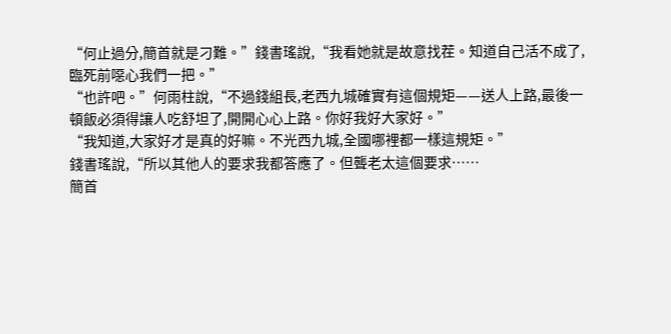“何止過分,簡首就是刁難。”錢書瑤說,“我看她就是故意找茬。知道自己活不成了,臨死前噁心我們一把。”
“也許吧。”何雨柱說,“不過錢組長,老西九城確實有這個規矩——送人上路,最後一頓飯必須得讓人吃舒坦了,開開心心上路。你好我好大家好。”
“我知道,大家好才是真的好嘛。不光西九城,全國哪裡都一樣這規矩。”
錢書瑤說,“所以其他人的要求我都答應了。但聾老太這個要求……
簡首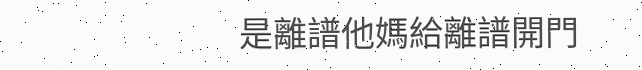是離譜他媽給離譜開門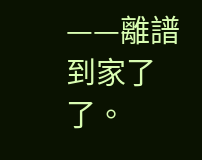——離譜到家了了。